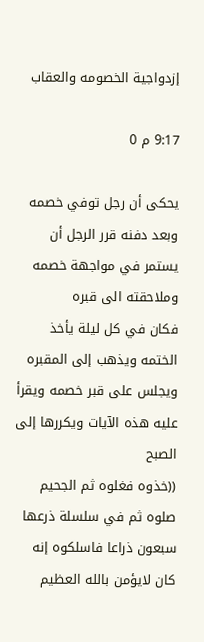إزدواجية الخصومه والعقاب

9:17 م 0

يحكى أن رجل توفي خصمه
وبعد دفنه قرر الرجل أن يستمر في مواجهة خصمه وملاحقته الى قبره
فكان في كل ليلة يأخذ الختمه ويذهب إلى المقبره ويجلس على قبر خصمه ويقرأ عليه هذه الآيات ويكررها إلى الصبح
((خذوه فغلوه ثم الجحيم صلوه ثم في سلسلة ذرعها سبعون ذراعا فاسلكوه إنه كان لايؤمن بالله العظيم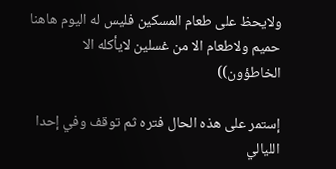ولايحظ على طعام المسكين فليس له اليوم هاهنا حميم ولاطعام الا من غسلين لايأكله الا الخاطؤون))

إستمر على هذه الحال فتره ثم توقف وفي إحدا الليالي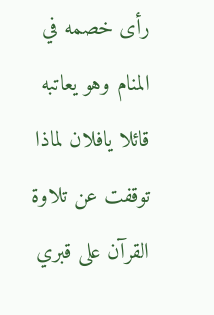رأى خصمه في المنام وهو يعاتبه قائلا يافلان لماذا توقفت عن تلاوة القرآن على قبري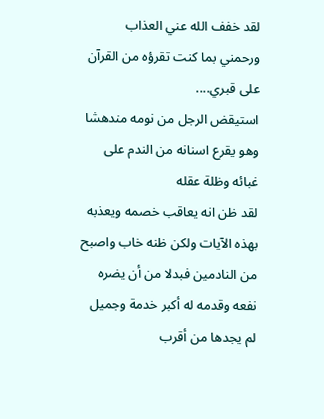لقد خفف الله عني العذاب ورحمني بما كنت تقرؤه من القرآن على قبري....
استيقض الرجل من نومه مندهشا وهو يقرع اسنانه من الندم على غبائه وظلة عقله
لقد ظن انه يعاقب خصمه ويعذبه بهذه الآيات ولكن ظنه خاب واصبح من النادمين فبدلا من أن يضره نفعه وقدمه له أكبر خدمة وجميل لم يجدها من أقرب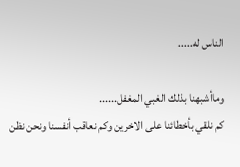الناس له.....

وماأشبهنا بذلك الغبي المغفل......
كم نلقي بأخطائنا على الاخرين وكم نعاقب أنفسنا ونحن نظن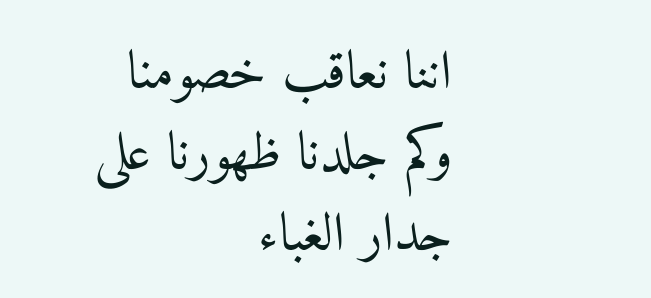اننا نعاقب خصومنا
وكم جلدنا ظهورنا على جدار الغباء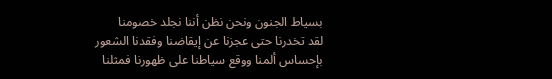بسياط الجنون ونحن نظن أننا نجلد خصومنا
لقد تخدرنا حتى عجزنا عن إيقاضنا وفقدنا الشعور بإحساس ألمنا ووقع سياطنا على ظهورنا فمثلنا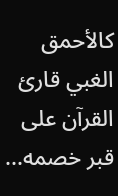كالأحمق الغبي قارئ القرآن على قبر خصمه...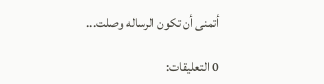أتمنى أن تكون الرساله وصلت...

0 التعليقات: